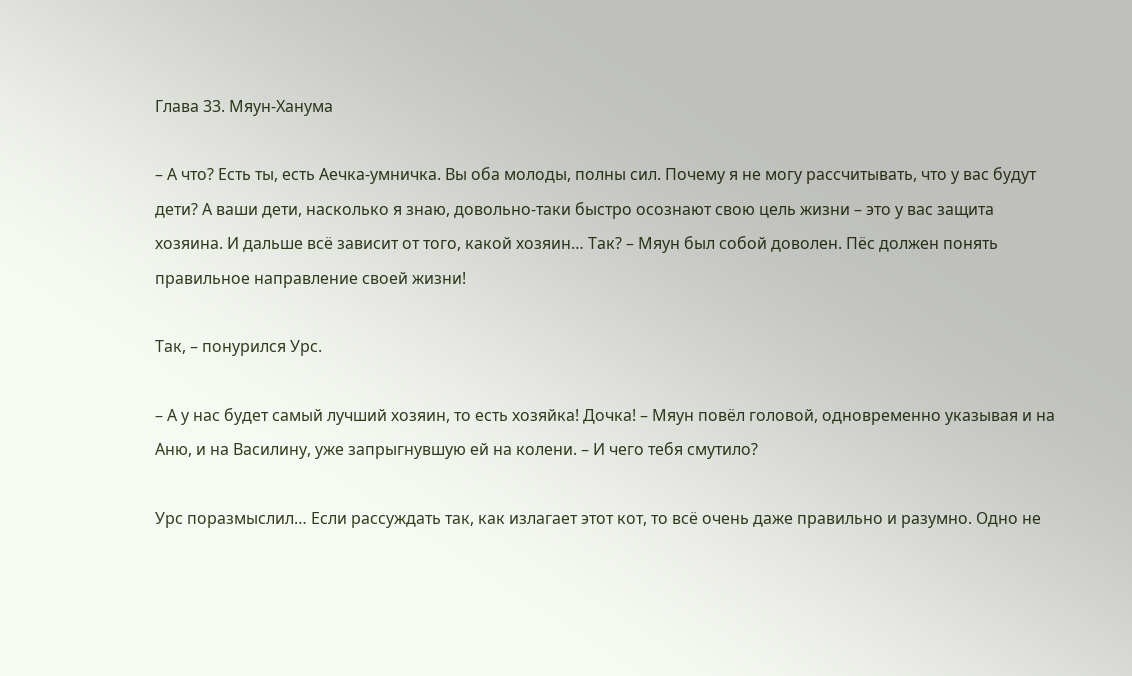Глава 33. Мяун-Ханума

– А что? Есть ты, есть Аечка-умничка. Вы оба молоды, полны сил. Почему я не могу рассчитывать, что у вас будут дети? А ваши дети, насколько я знаю, довольно-таки быстро осознают свою цель жизни – это у вас защита хозяина. И дальше всё зависит от того, какой хозяин… Так? – Мяун был собой доволен. Пёс должен понять правильное направление своей жизни!

Так, – понурился Урс.

– А у нас будет самый лучший хозяин, то есть хозяйка! Дочка! – Мяун повёл головой, одновременно указывая и на Аню, и на Василину, уже запрыгнувшую ей на колени. – И чего тебя смутило?

Урс поразмыслил… Если рассуждать так, как излагает этот кот, то всё очень даже правильно и разумно. Одно не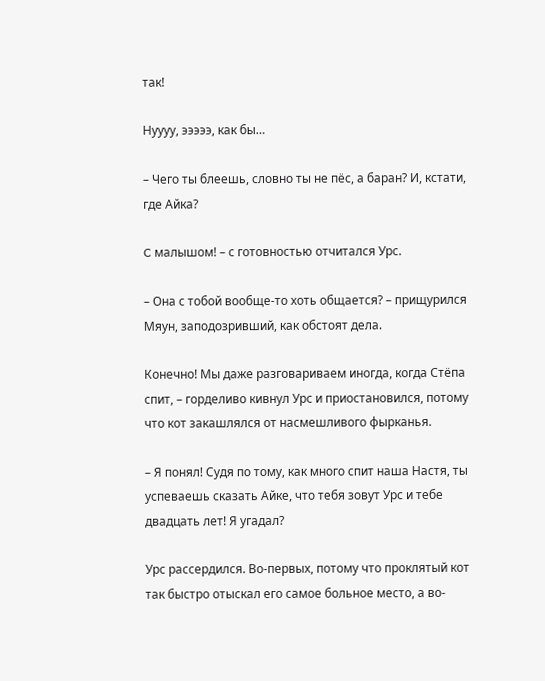так!

Нуууу, эээээ, как бы…

– Чего ты блеешь, словно ты не пёс, а баран? И, кстати, где Айка?

C малышом! – с готовностью отчитался Урс.

– Она с тобой вообще-то хоть общается? – прищурился Мяун, заподозривший, как обстоят дела.

Конечно! Мы даже разговариваем иногда, когда Стёпа спит, – горделиво кивнул Урс и приостановился, потому что кот закашлялся от насмешливого фырканья.

– Я понял! Судя по тому, как много спит наша Настя, ты успеваешь сказать Айке, что тебя зовут Урс и тебе двадцать лет! Я угадал?

Урс рассердился. Во-первых, потому что проклятый кот так быстро отыскал его самое больное место, а во-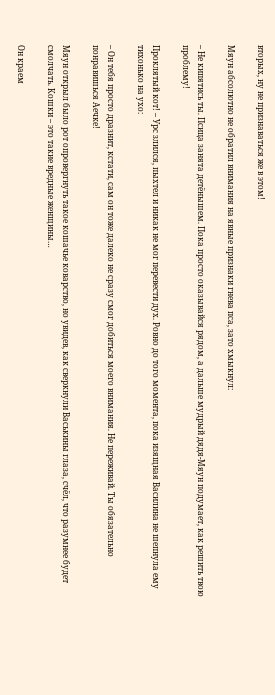вторых, ну не признаваться же в этом!

Мяун абсолютно не обратил внимания на явные признаки гнева пса, зато хмыкнул:

– Не кипятись ты. Псица занята детёнышем. Пока просто оказывайся рядом, а дальше мудрый дядя-Мяун подумает, как решить твою проблему!

Проклятый кот! – Урс злился, пыхтел и никак не мог перевести дух. Ровно до того момента, пока изящная Василина не шепнула ему тихонько на ухо:

– Он тебя просто дразнит, кстати, сам он тоже далеко не сразу смог добиться моего внимания. Не переживай. Ты обязательно понравишься Аечке!

Мяун открыл было рот опровергнуть такое кошачье коварство, но увидев, как сверкнули Васькины глаза, счёл, что разумнее будет смолчать. Кошки – это такие вредные женщины…

Он краем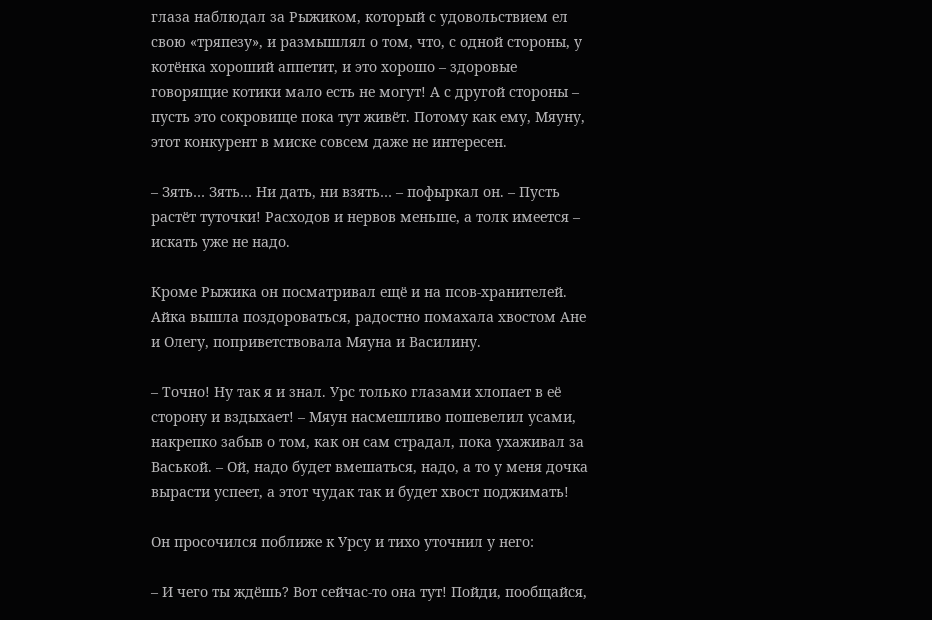глаза наблюдал за Рыжиком, который с удовольствием ел свою «тряпезу», и размышлял о том, что, с одной стороны, у котёнка хороший аппетит, и это хорошо – здоровые говорящие котики мало есть не могут! А с другой стороны – пусть это сокровище пока тут живёт. Потому как ему, Мяуну, этот конкурент в миске совсем даже не интересен.

– Зять… Зять… Ни дать, ни взять… – пофыркал он. – Пусть растёт туточки! Расходов и нервов меньше, а толк имеется – искать уже не надо.

Кроме Рыжика он посматривал ещё и на псов-хранителей. Айка вышла поздороваться, радостно помахала хвостом Ане и Олегу, поприветствовала Мяуна и Василину.

– Точно! Ну так я и знал. Урс только глазами хлопает в её сторону и вздыхает! – Мяун насмешливо пошевелил усами, накрепко забыв о том, как он сам страдал, пока ухаживал за Васькой. – Ой, надо будет вмешаться, надо, а то у меня дочка вырасти успеет, а этот чудак так и будет хвост поджимать!

Он просочился поближе к Урсу и тихо уточнил у него:

– И чего ты ждёшь? Вот сейчас-то она тут! Пойди, пообщайся,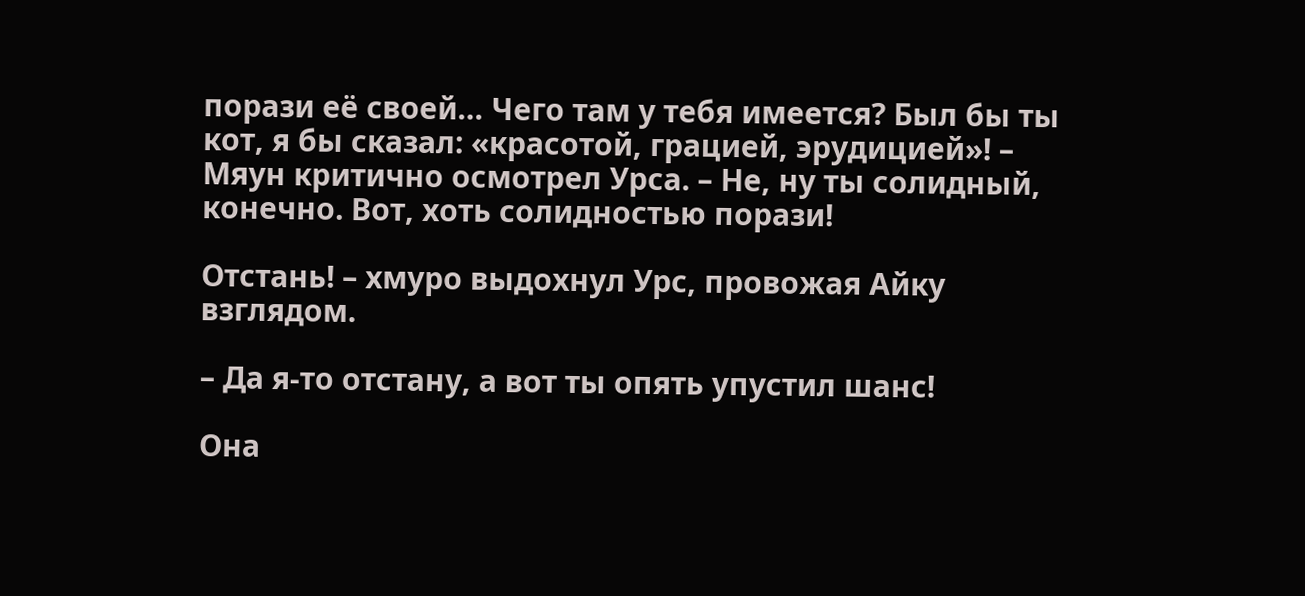порази её своей… Чего там у тебя имеется? Был бы ты кот, я бы сказал: «красотой, грацией, эрудицией»! – Мяун критично осмотрел Урса. – Не, ну ты солидный, конечно. Вот, хоть солидностью порази!

Отстань! – хмуро выдохнул Урс, провожая Айку взглядом.

– Да я-то отстану, а вот ты опять упустил шанс!

Она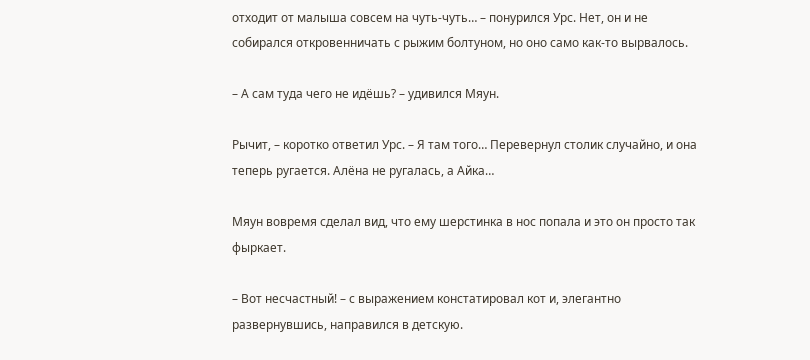отходит от малыша совсем на чуть-чуть… – понурился Урс. Нет, он и не собирался откровенничать с рыжим болтуном, но оно само как-то вырвалось.

– А сам туда чего не идёшь? – удивился Мяун.

Рычит, – коротко ответил Урс. – Я там того… Перевернул столик случайно, и она теперь ругается. Алёна не ругалась, а Айка…

Мяун вовремя сделал вид, что ему шерстинка в нос попала и это он просто так фыркает.

– Вот несчастный! – с выражением констатировал кот и, элегантно развернувшись, направился в детскую.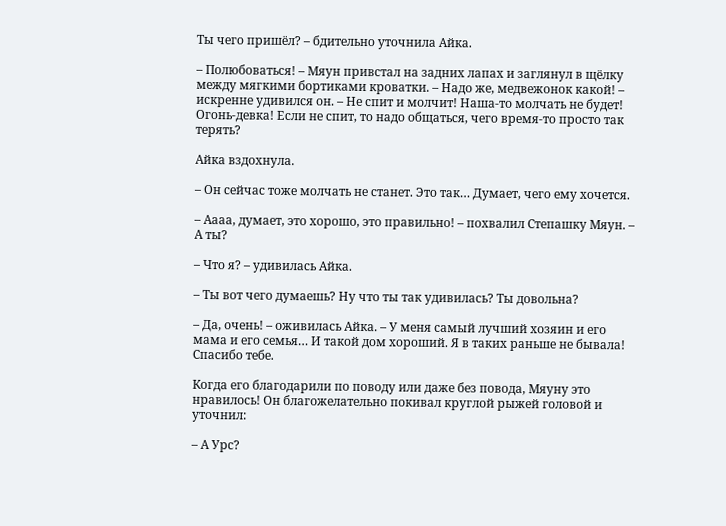Ты чего пришёл? – бдительно уточнила Айка.

– Полюбоваться! – Мяун привстал на задних лапах и заглянул в щёлку между мягкими бортиками кроватки. – Надо же, медвежонок какой! – искренне удивился он. – Не спит и молчит! Наша-то молчать не будет! Огонь-девка! Если не спит, то надо общаться, чего время-то просто так терять?

Айка вздохнула.

– Он сейчас тоже молчать не станет. Это так… Думает, чего ему хочется.

– Аааа, думает, это хорошо, это правильно! – похвалил Степашку Мяун. – А ты?

– Что я? – удивилась Айка.

– Ты вот чего думаешь? Ну что ты так удивилась? Ты довольна?

– Да, очень! – оживилась Айка. – У меня самый лучший хозяин и его мама и его семья… И такой дом хороший. Я в таких раньше не бывала! Спасибо тебе.

Когда его благодарили по поводу или даже без повода, Мяуну это нравилось! Он благожелательно покивал круглой рыжей головой и уточнил:

– А Урс?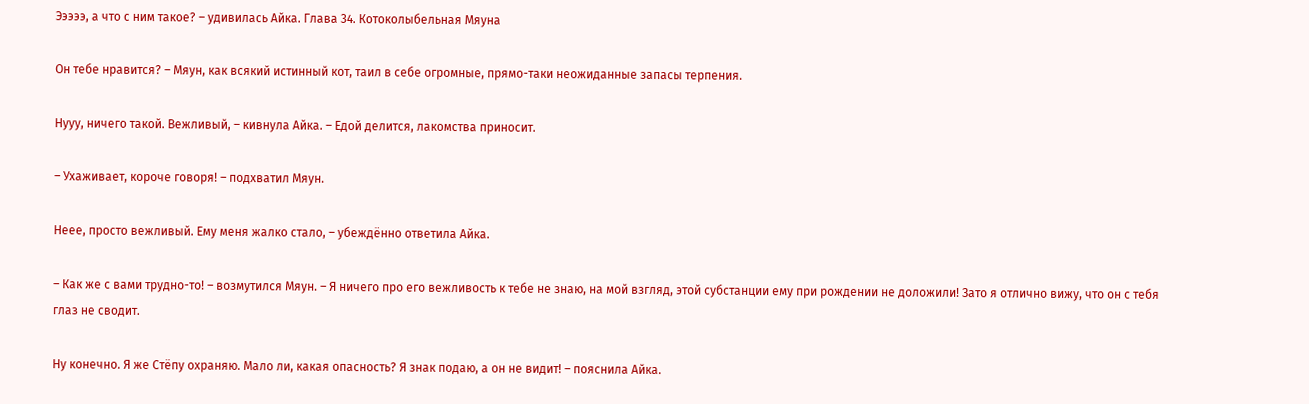Эээээ, а что с ним такое? – удивилась Айка. Глава 34. Котоколыбельная Мяуна

Он тебе нравится? – Мяун, как всякий истинный кот, таил в себе огромные, прямо-таки неожиданные запасы терпения.

Нууу, ничего такой. Вежливый, – кивнула Айка. – Едой делится, лакомства приносит.

– Ухаживает, короче говоря! – подхватил Мяун.

Неее, просто вежливый. Ему меня жалко стало, – убеждённо ответила Айка.

– Как же с вами трудно-то! – возмутился Мяун. – Я ничего про его вежливость к тебе не знаю, на мой взгляд, этой субстанции ему при рождении не доложили! Зато я отлично вижу, что он с тебя глаз не сводит.

Ну конечно. Я же Стёпу охраняю. Мало ли, какая опасность? Я знак подаю, а он не видит! – пояснила Айка.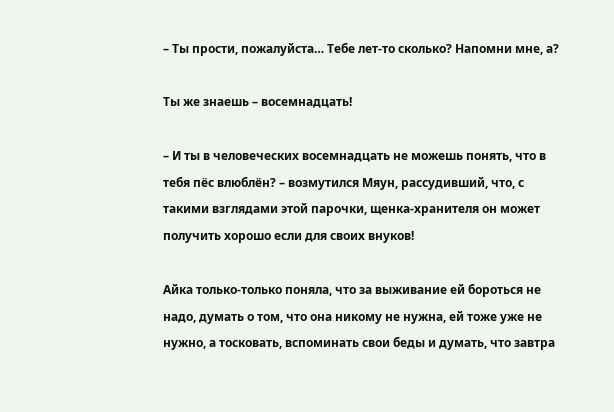– Ты прости, пожалуйста… Тебе лет-то сколько? Напомни мне, а?

Ты же знаешь – восемнадцать!

– И ты в человеческих восемнадцать не можешь понять, что в тебя пёс влюблён? – возмутился Мяун, рассудивший, что, с такими взглядами этой парочки, щенка-хранителя он может получить хорошо если для своих внуков!

Айка только-только поняла, что за выживание ей бороться не надо, думать о том, что она никому не нужна, ей тоже уже не нужно, а тосковать, вспоминать свои беды и думать, что завтра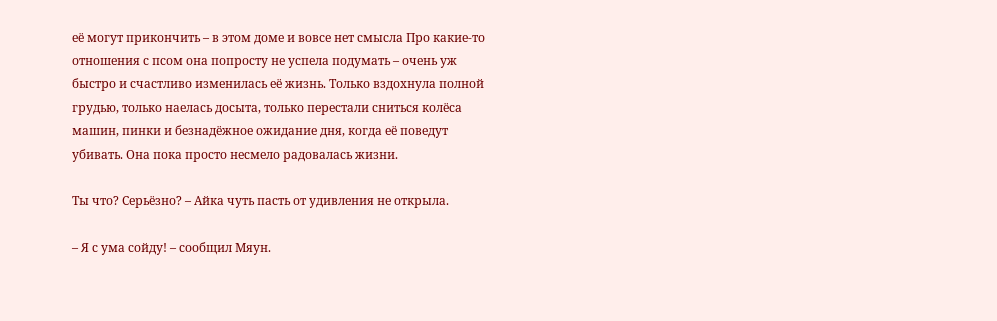её могут прикончить – в этом доме и вовсе нет смысла Про какие-то отношения с псом она попросту не успела подумать – очень уж быстро и счастливо изменилась её жизнь. Только вздохнула полной грудью, только наелась досыта, только перестали сниться колёса машин, пинки и безнадёжное ожидание дня, когда её поведут убивать. Она пока просто несмело радовалась жизни.

Ты что? Серьёзно? – Айка чуть пасть от удивления не открыла.

– Я с ума сойду! – сообщил Мяун.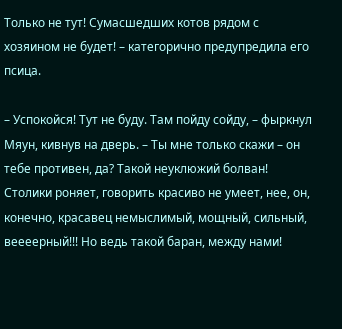Только не тут! Сумасшедших котов рядом с хозяином не будет! – категорично предупредила его псица.

– Успокойся! Тут не буду. Там пойду сойду, – фыркнул Мяун, кивнув на дверь. – Ты мне только скажи – он тебе противен, да? Такой неуклюжий болван! Столики роняет, говорить красиво не умеет, нее, он, конечно, красавец немыслимый, мощный, сильный, веееерный!!! Но ведь такой баран, между нами!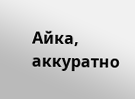Айка, аккуратно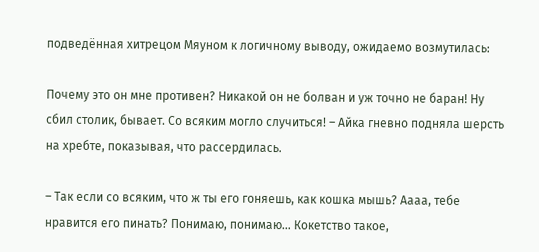подведённая хитрецом Мяуном к логичному выводу, ожидаемо возмутилась:

Почему это он мне противен? Никакой он не болван и уж точно не баран! Ну сбил столик, бывает. Со всяким могло случиться! – Айка гневно подняла шерсть на хребте, показывая, что рассердилась.

– Так если со всяким, что ж ты его гоняешь, как кошка мышь? Аааа, тебе нравится его пинать? Понимаю, понимаю… Кокетство такое,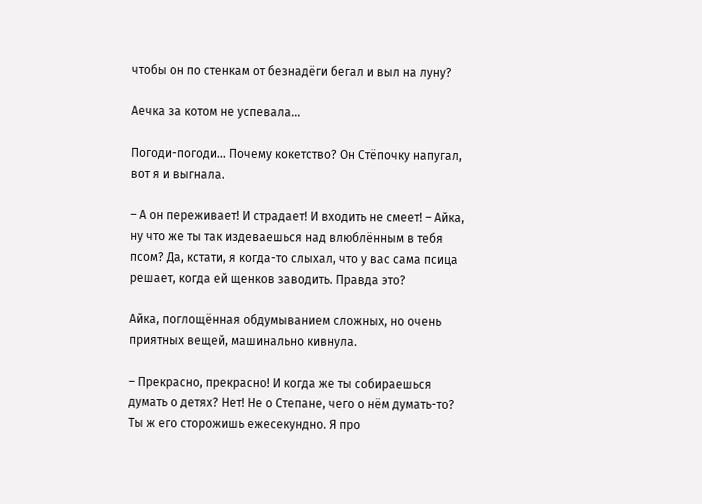чтобы он по стенкам от безнадёги бегал и выл на луну?

Аечка за котом не успевала…

Погоди-погоди… Почему кокетство? Он Стёпочку напугал, вот я и выгнала.

– А он переживает! И страдает! И входить не смеет! – Айка, ну что же ты так издеваешься над влюблённым в тебя псом? Да, кстати, я когда-то слыхал, что у вас сама псица решает, когда ей щенков заводить. Правда это?

Айка, поглощённая обдумыванием сложных, но очень приятных вещей, машинально кивнула.

– Прекрасно, прекрасно! И когда же ты собираешься думать о детях? Нет! Не о Степане, чего о нём думать-то? Ты ж его сторожишь ежесекундно. Я про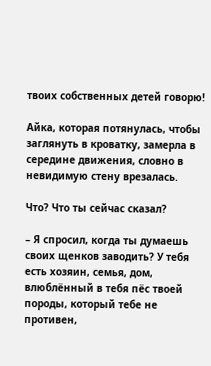твоих собственных детей говорю!

Айка, которая потянулась, чтобы заглянуть в кроватку, замерла в середине движения, словно в невидимую стену врезалась.

Что? Что ты сейчас сказал?

– Я спросил, когда ты думаешь своих щенков заводить? У тебя есть хозяин, семья, дом, влюблённый в тебя пёс твоей породы, который тебе не противен,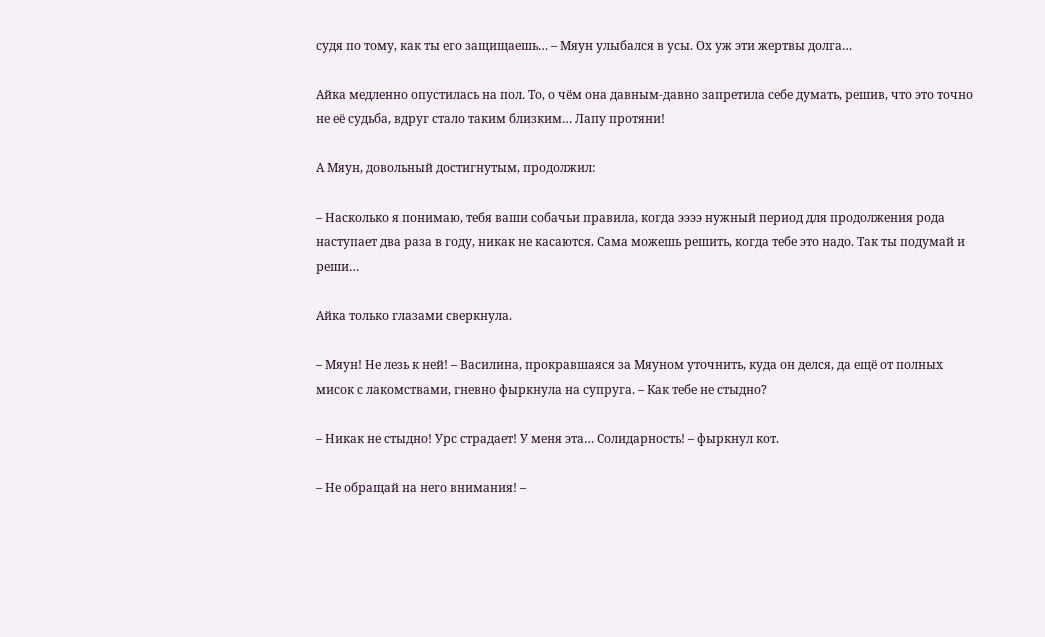судя по тому, как ты его защищаешь… – Мяун улыбался в усы. Ох уж эти жертвы долга…

Айка медленно опустилась на пол. То, о чём она давным-давно запретила себе думать, решив, что это точно не её судьба, вдруг стало таким близким… Лапу протяни!

А Мяун, довольный достигнутым, продолжил:

– Насколько я понимаю, тебя ваши собачьи правила, когда ээээ нужный период для продолжения рода наступает два раза в году, никак не касаются. Сама можешь решить, когда тебе это надо. Так ты подумай и реши…

Айка только глазами сверкнула.

– Мяун! Не лезь к ней! – Василина, прокравшаяся за Мяуном уточнить, куда он делся, да ещё от полных мисок с лакомствами, гневно фыркнула на супруга. – Как тебе не стыдно?

– Никак не стыдно! Урс страдает! У меня эта… Солидарность! – фыркнул кот.

– Не обращай на него внимания! –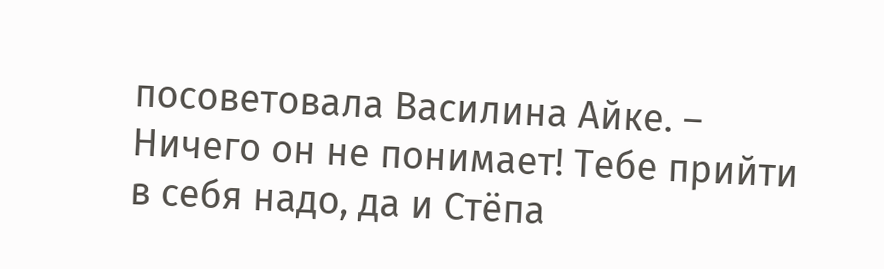посоветовала Василина Айке. – Ничего он не понимает! Тебе прийти в себя надо, да и Стёпа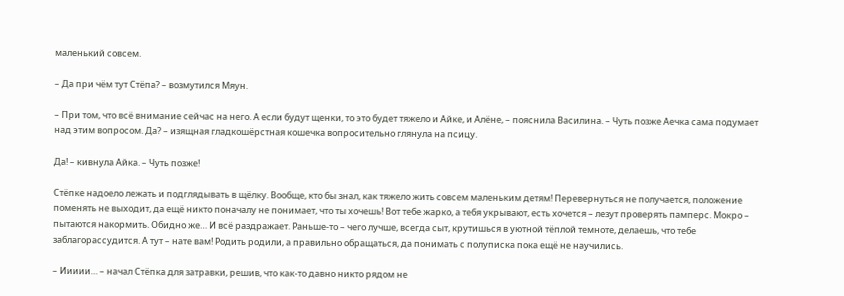маленький совсем.

– Да при чём тут Стёпа? – возмутился Мяун.

– При том, что всё внимание сейчас на него. А если будут щенки, то это будет тяжело и Айке, и Алёне, – пояснила Василина. – Чуть позже Аечка сама подумает над этим вопросом. Да? – изящная гладкошёрстная кошечка вопросительно глянула на псицу.

Да! – кивнула Айка. – Чуть позже!

Стёпке надоело лежать и подглядывать в щёлку. Вообще, кто бы знал, как тяжело жить совсем маленьким детям! Перевернуться не получается, положение поменять не выходит, да ещё никто поначалу не понимает, что ты хочешь! Вот тебе жарко, а тебя укрывают, есть хочется – лезут проверять памперс. Мокро – пытаются накормить. Обидно же… И всё раздражает. Раньше-то – чего лучше, всегда сыт, крутишься в уютной тёплой темноте, делаешь, что тебе заблагорассудится. А тут – нате вам! Родить родили, а правильно обращаться, да понимать с полуписка пока ещё не научились.

– Иииии… – начал Стёпка для затравки, решив, что как-то давно никто рядом не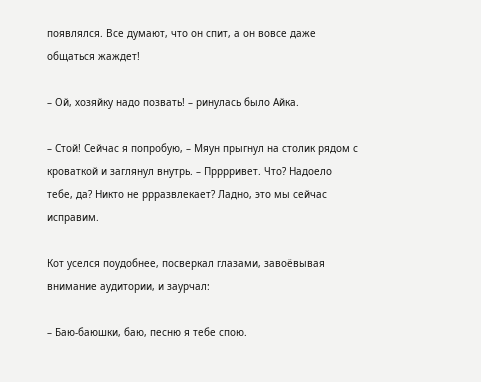появлялся. Все думают, что он спит, а он вовсе даже общаться жаждет!

– Ой, хозяйку надо позвать! – ринулась было Айка.

– Стой! Сейчас я попробую, – Мяун прыгнул на столик рядом с кроваткой и заглянул внутрь. – Прррривет. Что? Надоело тебе, да? Никто не ррразвлекает? Ладно, это мы сейчас исправим.

Кот уселся поудобнее, посверкал глазами, завоёвывая внимание аудитории, и заурчал:

– Баю-баюшки, баю, песню я тебе спою.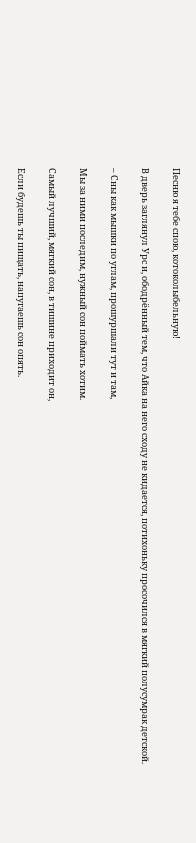Песню я тебе спою, котоколыбельную!

В дверь заглянул Урс и, ободрённый тем, что Айка на него сходу не кидается, потихоньку просочился в мягкий полусумрак детской.

– Сны как мышки по углам, прошуршали тут и там,

Мы за ними последим, нужный сон поймать хотим.

Самый лучший, мягкий сон, в тишине приходит он,

Если будешь ты пищать, напугаешь сон опять.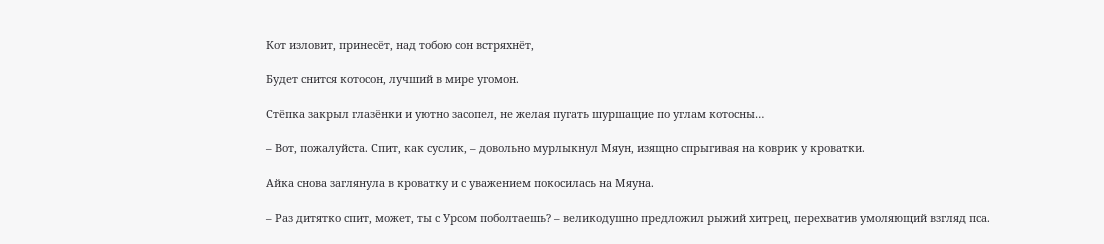Кот изловит, принесёт, над тобою сон встряхнёт,

Будет снится котосон, лучший в мире угомон.

Стёпка закрыл глазёнки и уютно засопел, не желая пугать шуршащие по углам котосны…

– Вот, пожалуйста. Спит, как суслик, – довольно мурлыкнул Мяун, изящно спрыгивая на коврик у кроватки.

Айка снова заглянула в кроватку и с уважением покосилась на Мяуна.

– Раз дитятко спит, может, ты с Урсом поболтаешь? – великодушно предложил рыжий хитрец, перехватив умоляющий взгляд пса.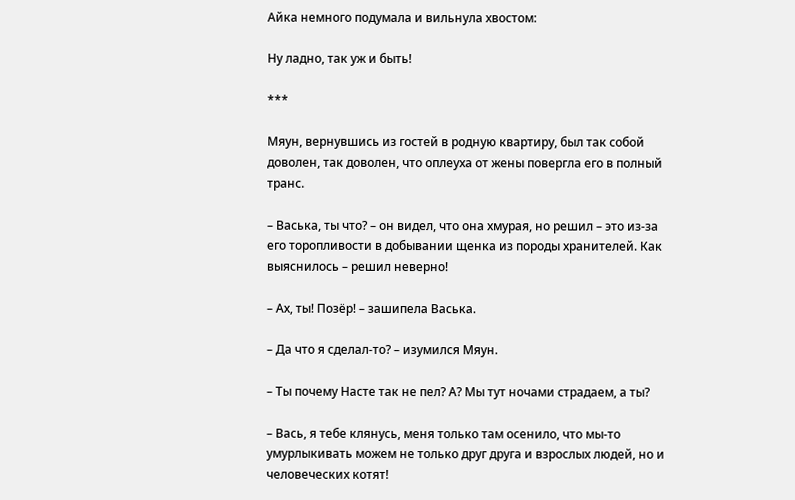Айка немного подумала и вильнула хвостом:

Ну ладно, так уж и быть!

***

Мяун, вернувшись из гостей в родную квартиру, был так собой доволен, так доволен, что оплеуха от жены повергла его в полный транс.

– Васька, ты что? – он видел, что она хмурая, но решил – это из-за его торопливости в добывании щенка из породы хранителей. Как выяснилось – решил неверно!

– Ах, ты! Позёр! – зашипела Васька.

– Да что я сделал-то? – изумился Мяун.

– Ты почему Насте так не пел? А? Мы тут ночами страдаем, а ты?

– Вась, я тебе клянусь, меня только там осенило, что мы-то умурлыкивать можем не только друг друга и взрослых людей, но и человеческих котят!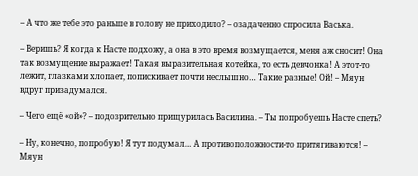– А что же тебе это раньше в голову не приходило? – озадаченно спросила Васька.

– Веришь? Я когда к Насте подхожу, а она в это время возмущается, меня аж сносит! Она так возмущение выражает! Такая выразительная котейка, то есть девчонка! А этот-то лежит, глазками хлопает, попискивает почти неслышно… Такие разные! Ой! – Мяун вдруг призадумался.

– Чего ещё «ой»? – подозрительно прищурилась Василина. – Ты попробуешь Насте спеть?

– Ну, конечно, попробую! Я тут подумал… А противоположности-то притягиваются! – Мяун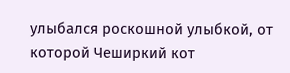улыбался роскошной улыбкой, от которой Чеширкий кот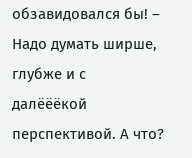обзавидовался бы! – Надо думать ширше, глубже и с далёёёкой перспективой. А что?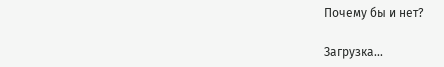Почему бы и нет?

Загрузка...